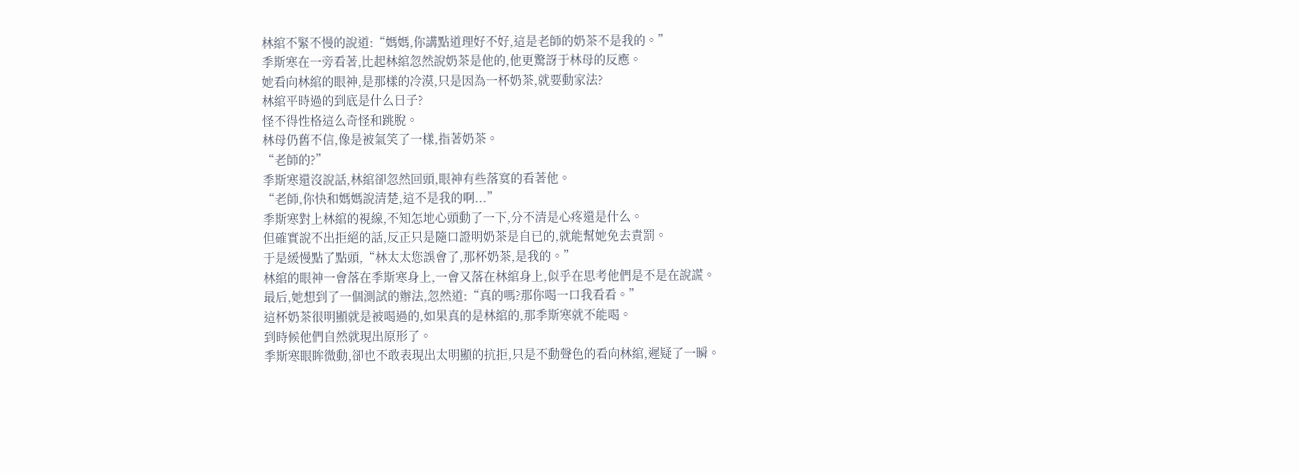林綰不緊不慢的說道:“媽媽,你講點道理好不好,這是老師的奶茶不是我的。”
季斯寒在一旁看著,比起林綰忽然說奶茶是他的,他更驚訝于林母的反應。
她看向林綰的眼神,是那樣的冷漠,只是因為一杯奶茶,就要動家法?
林綰平時過的到底是什么日子?
怪不得性格這么奇怪和跳脫。
林母仍舊不信,像是被氣笑了一樣,指著奶茶。
“老師的?”
季斯寒還沒說話,林綰卻忽然回頭,眼神有些落寞的看著他。
“老師,你快和媽媽說清楚,這不是我的啊...”
季斯寒對上林綰的視線,不知怎地心頭動了一下,分不清是心疼還是什么。
但確實說不出拒絕的話,反正只是隨口證明奶茶是自已的,就能幫她免去責罰。
于是緩慢點了點頭,“林太太您誤會了,那杯奶茶,是我的。”
林綰的眼神一會落在季斯寒身上,一會又落在林綰身上,似乎在思考他們是不是在說謊。
最后,她想到了一個測試的辦法,忽然道:“真的嗎?那你喝一口我看看。”
這杯奶茶很明顯就是被喝過的,如果真的是林綰的,那季斯寒就不能喝。
到時候他們自然就現出原形了。
季斯寒眼眸微動,卻也不敢表現出太明顯的抗拒,只是不動聲色的看向林綰,遲疑了一瞬。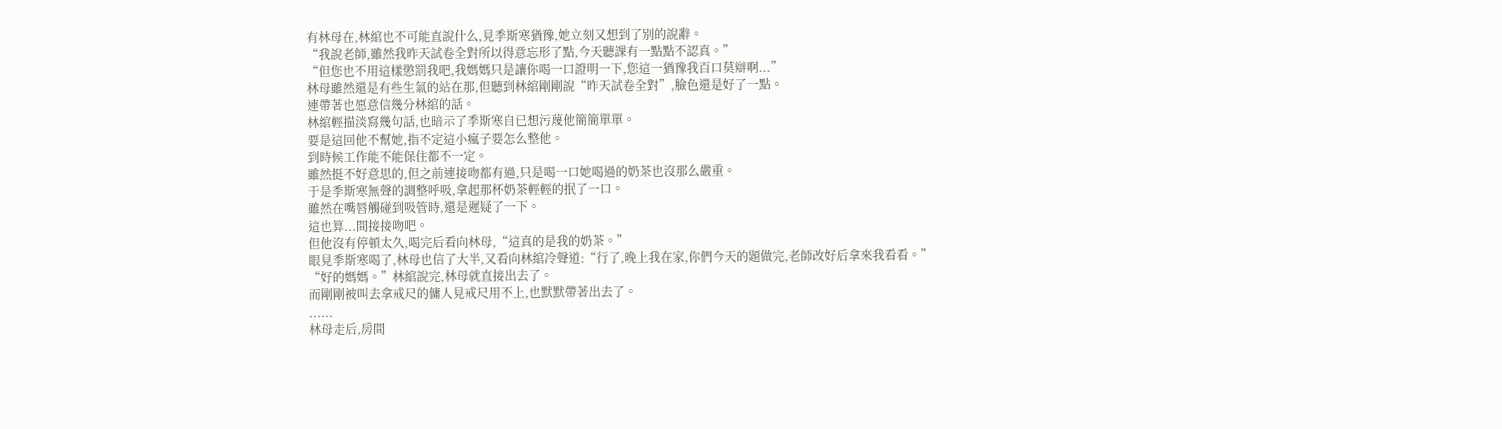有林母在,林綰也不可能直說什么,見季斯寒猶豫,她立刻又想到了別的說辭。
“我說老師,雖然我昨天試卷全對所以得意忘形了點,今天聽課有一點點不認真。”
“但您也不用這樣懲罰我吧,我媽媽只是讓你喝一口證明一下,您這一猶豫我百口莫辯啊...”
林母雖然還是有些生氣的站在那,但聽到林綰剛剛說“昨天試卷全對”,臉色還是好了一點。
連帶著也愿意信幾分林綰的話。
林綰輕描淡寫幾句話,也暗示了季斯寒自已想污蔑他簡簡單單。
要是這回他不幫她,指不定這小瘋子要怎么整他。
到時候工作能不能保住都不一定。
雖然挺不好意思的,但之前連接吻都有過,只是喝一口她喝過的奶茶也沒那么嚴重。
于是季斯寒無聲的調整呼吸,拿起那杯奶茶輕輕的抿了一口。
雖然在嘴唇觸碰到吸管時,還是遲疑了一下。
這也算...間接接吻吧。
但他沒有停頓太久,喝完后看向林母,“這真的是我的奶茶。”
眼見季斯寒喝了,林母也信了大半,又看向林綰冷聲道:“行了,晚上我在家,你們今天的題做完,老師改好后拿來我看看。”
“好的媽媽。”林綰說完,林母就直接出去了。
而剛剛被叫去拿戒尺的傭人見戒尺用不上,也默默帶著出去了。
......
林母走后,房間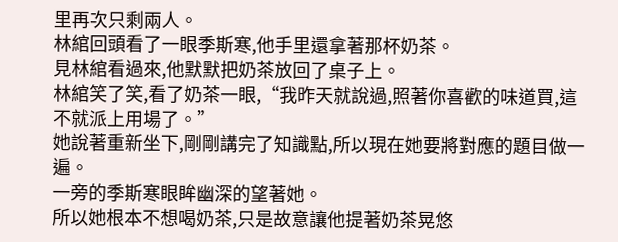里再次只剩兩人。
林綰回頭看了一眼季斯寒,他手里還拿著那杯奶茶。
見林綰看過來,他默默把奶茶放回了桌子上。
林綰笑了笑,看了奶茶一眼,“我昨天就說過,照著你喜歡的味道買,這不就派上用場了。”
她說著重新坐下,剛剛講完了知識點,所以現在她要將對應的題目做一遍。
一旁的季斯寒眼眸幽深的望著她。
所以她根本不想喝奶茶,只是故意讓他提著奶茶晃悠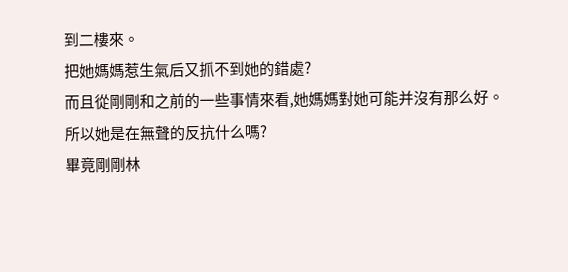到二樓來。
把她媽媽惹生氣后又抓不到她的錯處?
而且從剛剛和之前的一些事情來看,她媽媽對她可能并沒有那么好。
所以她是在無聲的反抗什么嗎?
畢竟剛剛林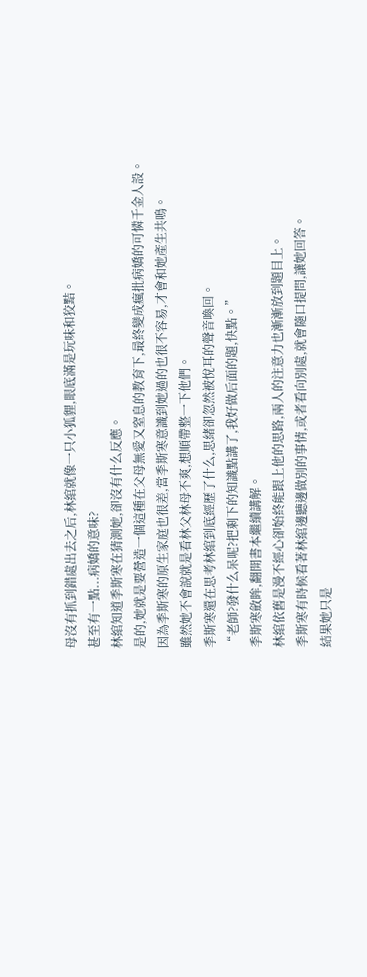母沒有抓到錯處出去之后,林綰就像一只小狐貍,眼底滿是玩味和狡黠。
甚至有一點...病嬌的意味?
林綰知道季斯寒在猜測她,卻沒有什么反應。
是的,她就是要營造一個這種在父母無愛又窒息的教育下,最終變成瘋批病嬌的可憐千金人設。
因為季斯寒的原生家庭也很差,當季斯寒意識到她過的也很不容易,才會和她產生共鳴。
雖然她不會說就是看林父林母不爽,想順帶整一下他們。
季斯寒還在思考林綰到底經歷了什么,思緒卻忽然被悅耳的聲音喚回。
“老師?發什么呆呢?把剩下的知識點講了,我好做后面的題,快點。”
季斯寒斂眸,翻開書本繼續講解。
林綰依舊是漫不經心卻始終能跟上他的思路,兩人的注意力也漸漸放到題目上。
季斯寒有時候看著林綰邊聽邊做別的事情,或者看向別處,就會隨口提問,讓她回答。
結果她只是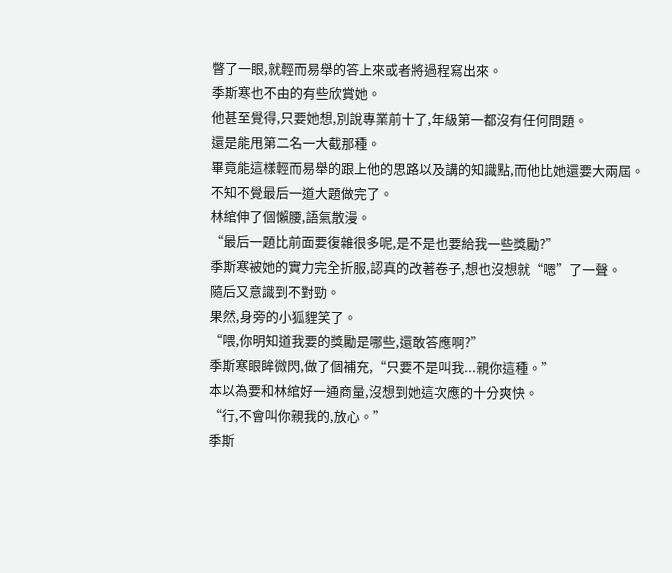瞥了一眼,就輕而易舉的答上來或者將過程寫出來。
季斯寒也不由的有些欣賞她。
他甚至覺得,只要她想,別說專業前十了,年級第一都沒有任何問題。
還是能甩第二名一大截那種。
畢竟能這樣輕而易舉的跟上他的思路以及講的知識點,而他比她還要大兩屆。
不知不覺最后一道大題做完了。
林綰伸了個懶腰,語氣散漫。
“最后一題比前面要復雜很多呢,是不是也要給我一些獎勵?”
季斯寒被她的實力完全折服,認真的改著卷子,想也沒想就“嗯”了一聲。
隨后又意識到不對勁。
果然,身旁的小狐貍笑了。
“喂,你明知道我要的獎勵是哪些,還敢答應啊?”
季斯寒眼眸微閃,做了個補充,“只要不是叫我...親你這種。”
本以為要和林綰好一通商量,沒想到她這次應的十分爽快。
“行,不會叫你親我的,放心。”
季斯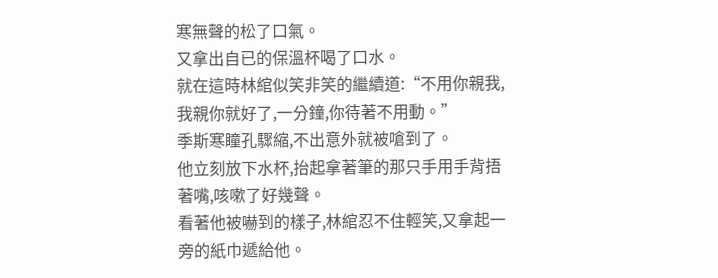寒無聲的松了口氣。
又拿出自已的保溫杯喝了口水。
就在這時林綰似笑非笑的繼續道:“不用你親我,我親你就好了,一分鐘,你待著不用動。”
季斯寒瞳孔驟縮,不出意外就被嗆到了。
他立刻放下水杯,抬起拿著筆的那只手用手背捂著嘴,咳嗽了好幾聲。
看著他被嚇到的樣子,林綰忍不住輕笑,又拿起一旁的紙巾遞給他。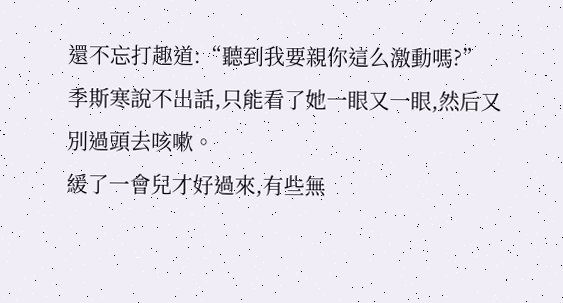還不忘打趣道:“聽到我要親你這么激動嗎?”
季斯寒說不出話,只能看了她一眼又一眼,然后又別過頭去咳嗽。
緩了一會兒才好過來,有些無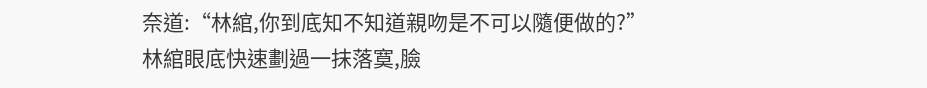奈道:“林綰,你到底知不知道親吻是不可以隨便做的?”
林綰眼底快速劃過一抹落寞,臉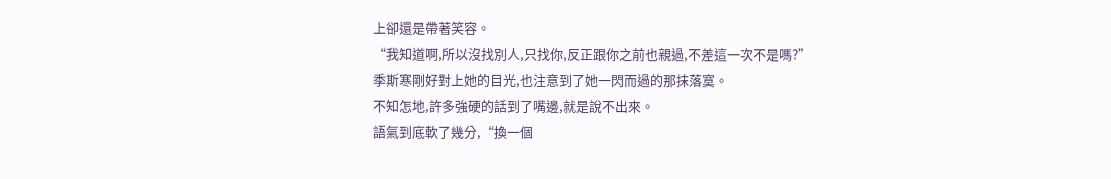上卻還是帶著笑容。
“我知道啊,所以沒找別人,只找你,反正跟你之前也親過,不差這一次不是嗎?”
季斯寒剛好對上她的目光,也注意到了她一閃而過的那抹落寞。
不知怎地,許多強硬的話到了嘴邊,就是說不出來。
語氣到底軟了幾分,“換一個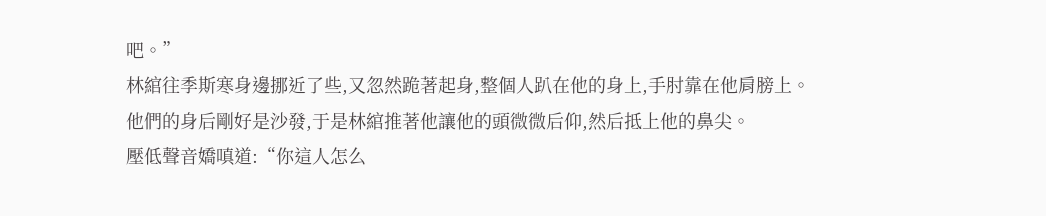吧。”
林綰往季斯寒身邊挪近了些,又忽然跪著起身,整個人趴在他的身上,手肘靠在他肩膀上。
他們的身后剛好是沙發,于是林綰推著他讓他的頭微微后仰,然后抵上他的鼻尖。
壓低聲音嬌嗔道:“你這人怎么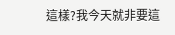這樣?我今天就非要這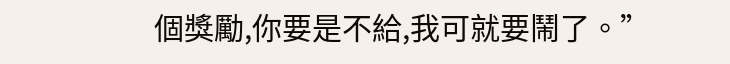個獎勵,你要是不給,我可就要鬧了。”